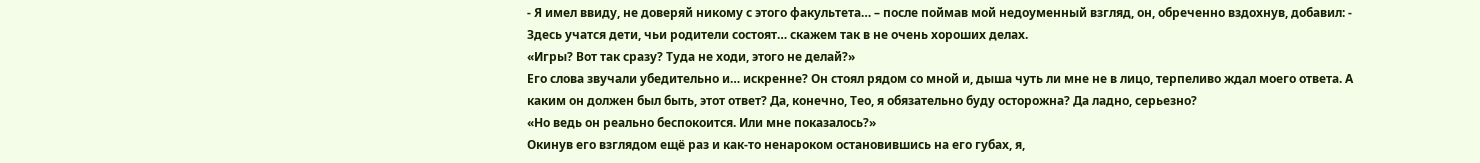- Я имел ввиду, не доверяй никому с этого факультета… – после поймав мой недоуменный взгляд, он, обреченно вздохнув, добавил: - Здесь учатся дети, чьи родители состоят… скажем так в не очень хороших делах.
«Игры? Вот так сразу? Туда не ходи, этого не делай?»
Его слова звучали убедительно и… искренне? Он стоял рядом со мной и, дыша чуть ли мне не в лицо, терпеливо ждал моего ответа. А каким он должен был быть, этот ответ? Да, конечно, Тео, я обязательно буду осторожна? Да ладно, серьезно?
«Но ведь он реально беспокоится. Или мне показалось?»
Окинув его взглядом ещё раз и как-то ненароком остановившись на его губах, я,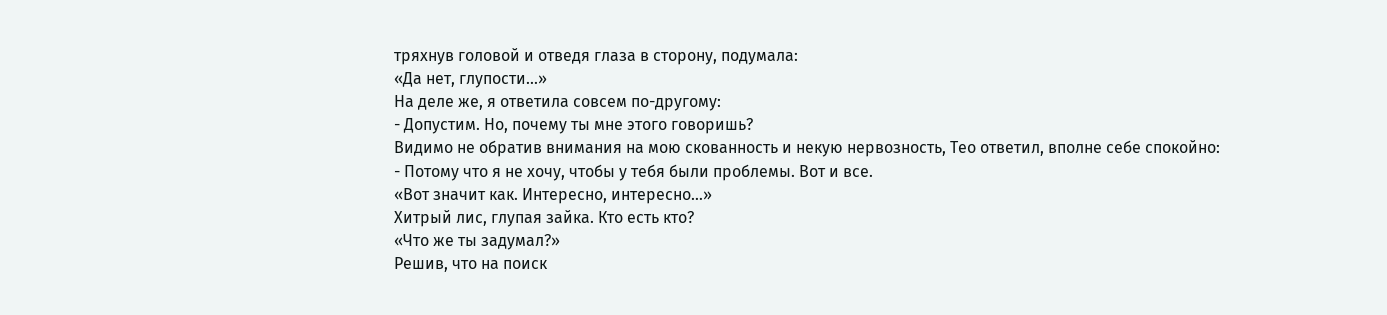тряхнув головой и отведя глаза в сторону, подумала:
«Да нет, глупости...»
На деле же, я ответила совсем по-другому:
- Допустим. Но, почему ты мне этого говоришь?
Видимо не обратив внимания на мою скованность и некую нервозность, Тео ответил, вполне себе спокойно:
- Потому что я не хочу, чтобы у тебя были проблемы. Вот и все.
«Вот значит как. Интересно, интересно…»
Хитрый лис, глупая зайка. Кто есть кто?
«Что же ты задумал?»
Решив, что на поиск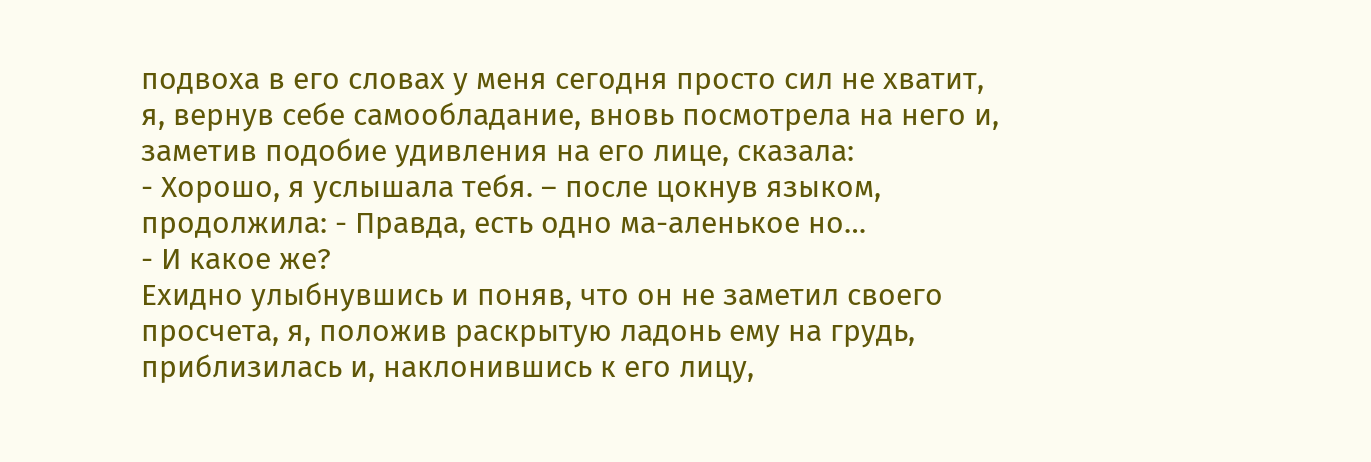подвоха в его словах у меня сегодня просто сил не хватит, я, вернув себе самообладание, вновь посмотрела на него и, заметив подобие удивления на его лице, сказала:
- Хорошо, я услышала тебя. – после цокнув языком, продолжила: - Правда, есть одно ма-аленькое но…
- И какое же?
Ехидно улыбнувшись и поняв, что он не заметил своего просчета, я, положив раскрытую ладонь ему на грудь, приблизилась и, наклонившись к его лицу,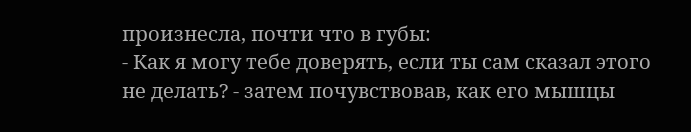произнесла, почти что в губы:
- Как я могу тебе доверять, если ты сам сказал этого не делать? - затем почувствовав, как его мышцы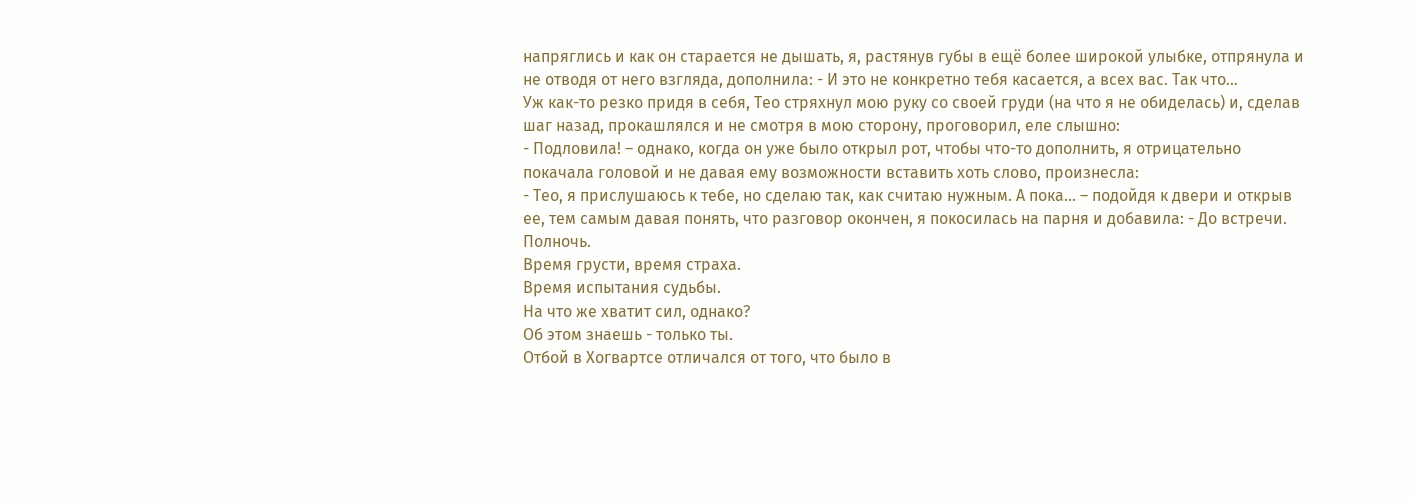напряглись и как он старается не дышать, я, растянув губы в ещё более широкой улыбке, отпрянула и не отводя от него взгляда, дополнила: - И это не конкретно тебя касается, а всех вас. Так что…
Уж как-то резко придя в себя, Тео стряхнул мою руку со своей груди (на что я не обиделась) и, сделав шаг назад, прокашлялся и не смотря в мою сторону, проговорил, еле слышно:
- Подловила! – однако, когда он уже было открыл рот, чтобы что-то дополнить, я отрицательно покачала головой и не давая ему возможности вставить хоть слово, произнесла:
- Тео, я прислушаюсь к тебе, но сделаю так, как считаю нужным. А пока… – подойдя к двери и открыв ее, тем самым давая понять, что разговор окончен, я покосилась на парня и добавила: - До встречи.
Полночь.
Время грусти, время страха.
Время испытания судьбы.
На что же хватит сил, однако?
Об этом знаешь - только ты.
Отбой в Хогвартсе отличался от того, что было в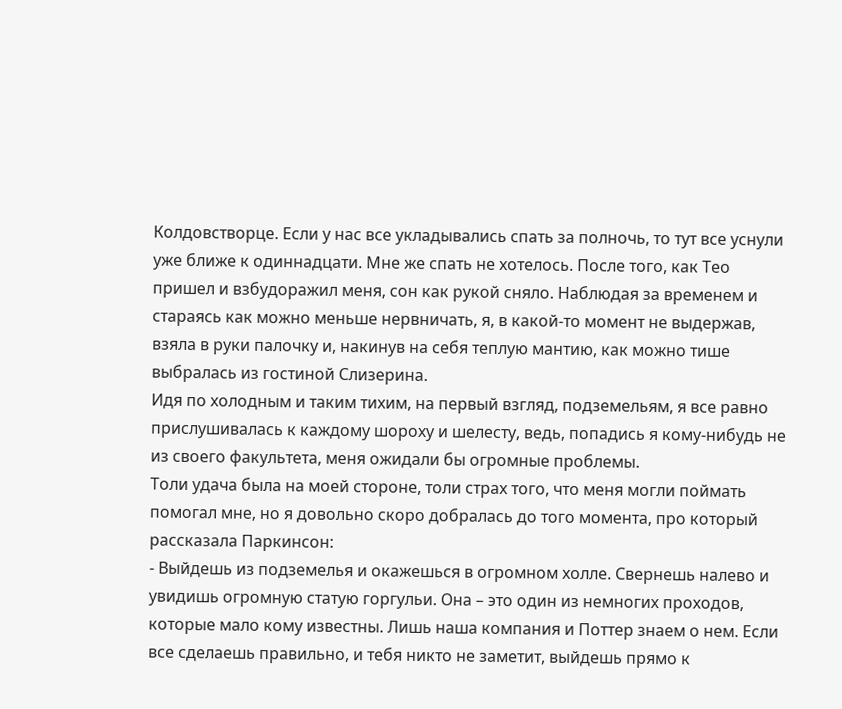Колдовстворце. Если у нас все укладывались спать за полночь, то тут все уснули уже ближе к одиннадцати. Мне же спать не хотелось. После того, как Тео пришел и взбудоражил меня, сон как рукой сняло. Наблюдая за временем и стараясь как можно меньше нервничать, я, в какой-то момент не выдержав, взяла в руки палочку и, накинув на себя теплую мантию, как можно тише выбралась из гостиной Слизерина.
Идя по холодным и таким тихим, на первый взгляд, подземельям, я все равно прислушивалась к каждому шороху и шелесту, ведь, попадись я кому-нибудь не из своего факультета, меня ожидали бы огромные проблемы.
Толи удача была на моей стороне, толи страх того, что меня могли поймать помогал мне, но я довольно скоро добралась до того момента, про который рассказала Паркинсон:
- Выйдешь из подземелья и окажешься в огромном холле. Свернешь налево и увидишь огромную статую горгульи. Она – это один из немногих проходов, которые мало кому известны. Лишь наша компания и Поттер знаем о нем. Если все сделаешь правильно, и тебя никто не заметит, выйдешь прямо к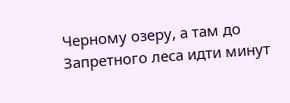Черному озеру, а там до Запретного леса идти минут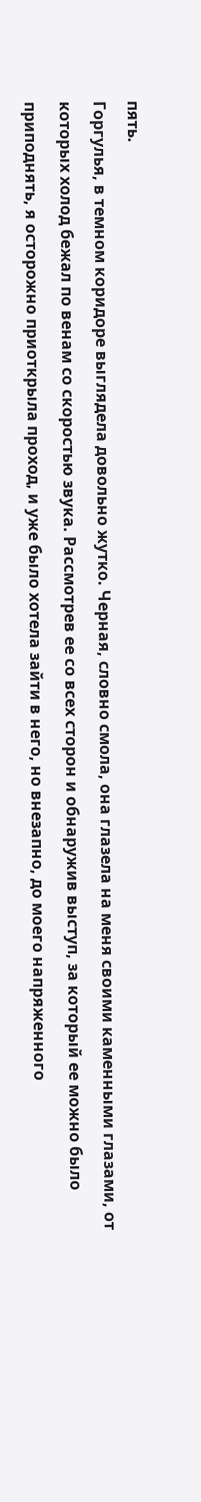пять.
Горгулья, в темном коридоре выглядела довольно жутко. Черная, словно смола, она глазела на меня своими каменными глазами, от которых холод бежал по венам со скоростью звука. Рассмотрев ее со всех сторон и обнаружив выступ, за который ее можно было приподнять, я осторожно приоткрыла проход, и уже было хотела зайти в него, но внезапно, до моего напряженного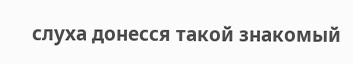слуха донесся такой знакомый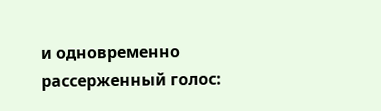и одновременно рассерженный голос: